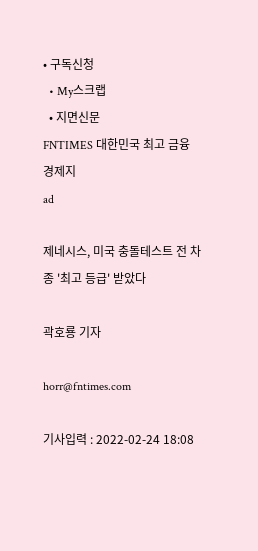• 구독신청
  • My스크랩
  • 지면신문
FNTIMES 대한민국 최고 금융 경제지
ad

제네시스, 미국 충돌테스트 전 차종 '최고 등급' 받았다

곽호룡 기자

horr@fntimes.com

기사입력 : 2022-02-24 18:08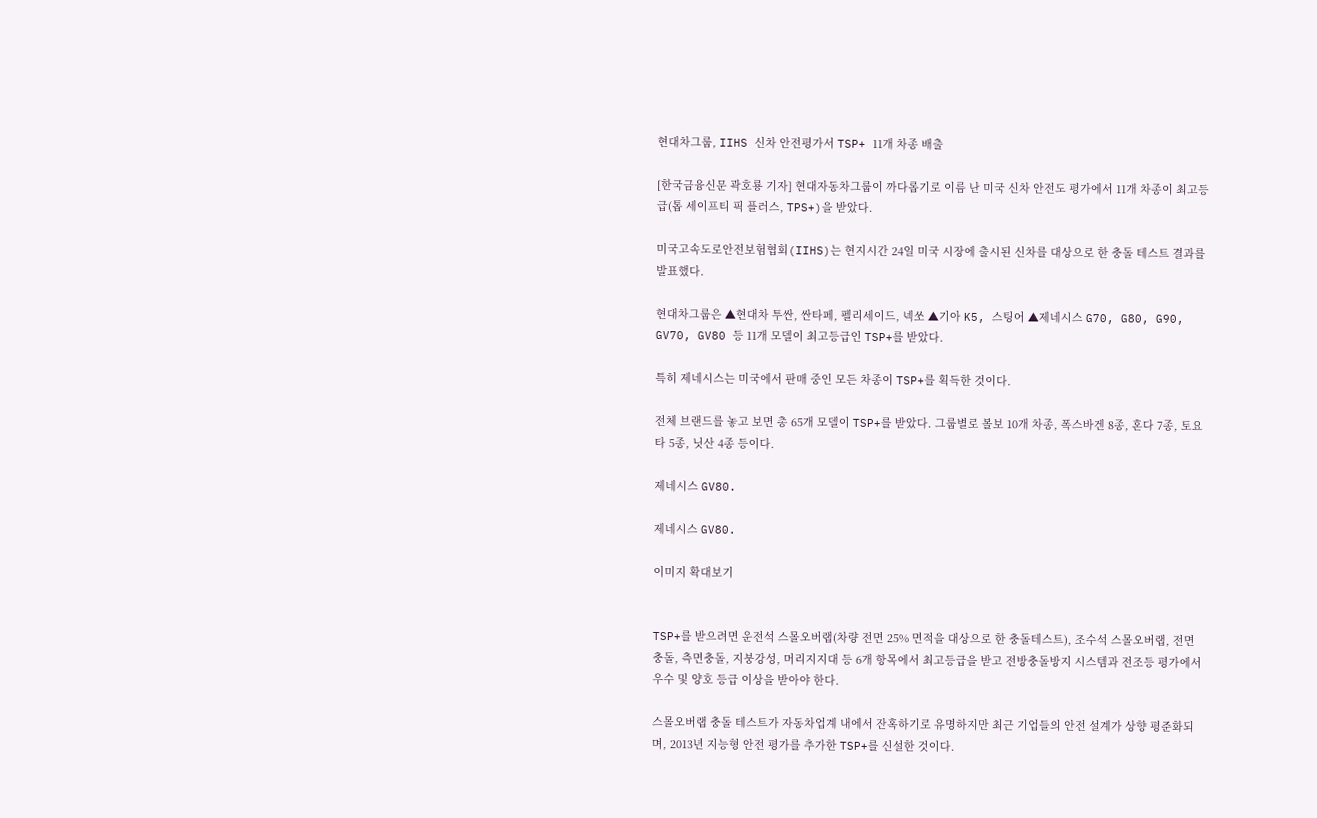현대차그룹, IIHS 신차 안전평가서 TSP+ 11개 차종 배출

[한국금융신문 곽호룡 기자] 현대자동차그룹이 까다롭기로 이름 난 미국 신차 안전도 평가에서 11개 차종이 최고등급(톱 세이프티 픽 플러스, TPS+)을 받았다.

미국고속도로안전보험협회(IIHS)는 현지시간 24일 미국 시장에 출시된 신차를 대상으로 한 충돌 테스트 결과를 발표했다.

현대차그룹은 ▲현대차 투싼, 싼타페, 펠리세이드, 넥쏘 ▲기아 K5, 스팅어 ▲제네시스 G70, G80, G90, GV70, GV80 등 11개 모델이 최고등급인 TSP+를 받았다.

특히 제네시스는 미국에서 판매 중인 모든 차종이 TSP+를 획득한 것이다.

전체 브랜드를 놓고 보면 총 65개 모델이 TSP+를 받았다. 그룹별로 볼보 10개 차종, 폭스바겐 8종, 혼다 7종, 토요타 5종, 닛산 4종 등이다.

제네시스 GV80.

제네시스 GV80.

이미지 확대보기


TSP+를 받으려면 운전석 스몰오버랩(차량 전면 25% 면적을 대상으로 한 충돌테스트), 조수석 스몰오버랩, 전면충돌, 측면충돌, 지붕강성, 머리지지대 등 6개 항목에서 최고등급을 받고 전방충돌방지 시스템과 전조등 평가에서 우수 및 양호 등급 이상을 받아야 한다.

스몰오버랩 충돌 테스트가 자동차업계 내에서 잔혹하기로 유명하지만 최근 기업들의 안전 설계가 상향 평준화되며, 2013년 지능형 안전 평가를 추가한 TSP+를 신설한 것이다.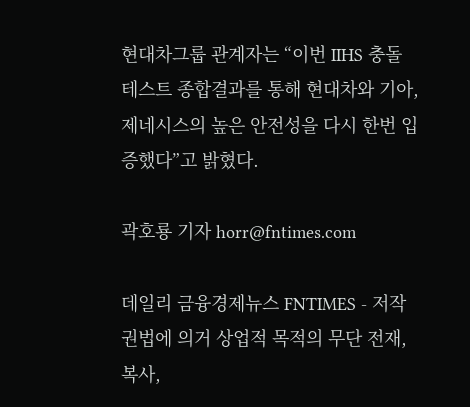현대차그룹 관계자는 “이번 IIHS 충돌 테스트 종합결과를 통해 현대차와 기아, 제네시스의 높은 안전성을 다시 한번 입증했다”고 밝혔다.

곽호룡 기자 horr@fntimes.com

데일리 금융경제뉴스 FNTIMES - 저작권법에 의거 상업적 목적의 무단 전재, 복사,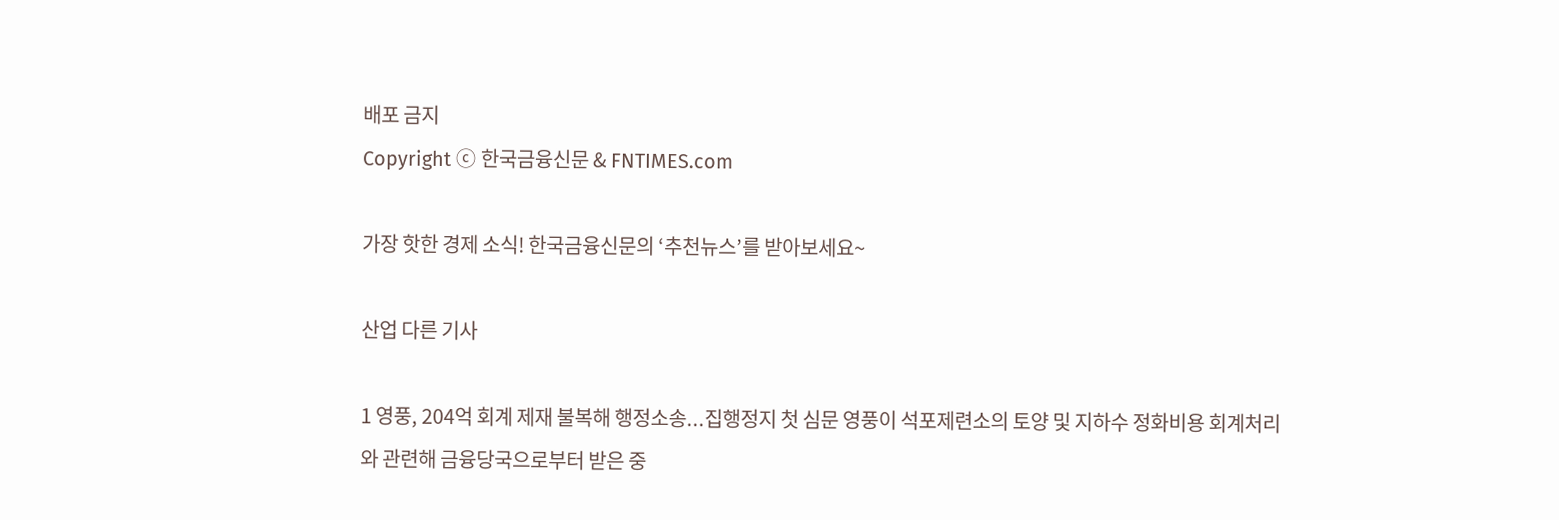배포 금지
Copyright ⓒ 한국금융신문 & FNTIMES.com

가장 핫한 경제 소식! 한국금융신문의 ‘추천뉴스’를 받아보세요~

산업 다른 기사

1 영풍, 204억 회계 제재 불복해 행정소송...집행정지 첫 심문 영풍이 석포제련소의 토양 및 지하수 정화비용 회계처리와 관련해 금융당국으로부터 받은 중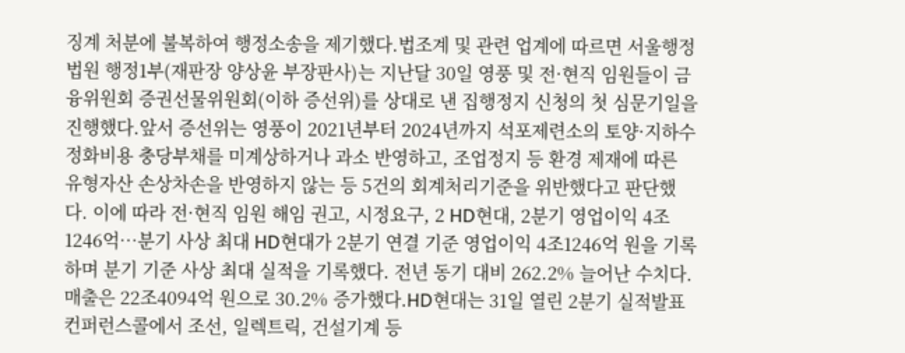징계 처분에 불복하여 행정소송을 제기했다.법조계 및 관련 업계에 따르면 서울행정법원 행정1부(재판장 양상윤 부장판사)는 지난달 30일 영풍 및 전·현직 임원들이 금융위원회 증권선물위원회(이하 증선위)를 상대로 낸 집행정지 신청의 첫 심문기일을 진행했다.앞서 증선위는 영풍이 2021년부터 2024년까지 석포제련소의 토양·지하수 정화비용 충당부채를 미계상하거나 과소 반영하고, 조업정지 등 환경 제재에 따른 유형자산 손상차손을 반영하지 않는 등 5건의 회계처리기준을 위반했다고 판단했다. 이에 따라 전·현직 임원 해임 권고, 시정요구, 2 HD현대, 2분기 영업이익 4조1246억…분기 사상 최대 HD현대가 2분기 연결 기준 영업이익 4조1246억 원을 기록하며 분기 기준 사상 최대 실적을 기록했다. 전년 동기 대비 262.2% 늘어난 수치다. 매출은 22조4094억 원으로 30.2% 증가했다.HD현대는 31일 열린 2분기 실적발표 컨퍼런스콜에서 조선, 일렉트릭, 건설기계 등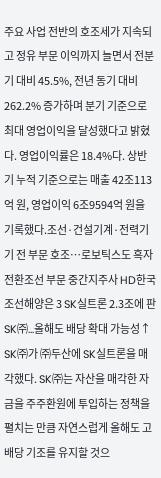주요 사업 전반의 호조세가 지속되고 정유 부문 이익까지 늘면서 전분기 대비 45.5%, 전년 동기 대비 262.2% 증가하며 분기 기준으로 최대 영업이익을 달성했다고 밝혔다. 영업이익률은 18.4%다. 상반기 누적 기준으로는 매출 42조113억 원, 영업이익 6조9594억 원을 기록했다.조선·건설기계·전력기기 전 부문 호조…로보틱스도 흑자전환조선 부문 중간지주사 HD한국조선해양은 3 SK실트론 2.3조에 판 SK㈜...올해도 배당 확대 가능성↑ SK㈜가 ㈜두산에 SK실트론을 매각했다. SK㈜는 자산을 매각한 자금을 주주환원에 투입하는 정책을 펼치는 만큼 자연스럽게 올해도 고배당 기조를 유지할 것으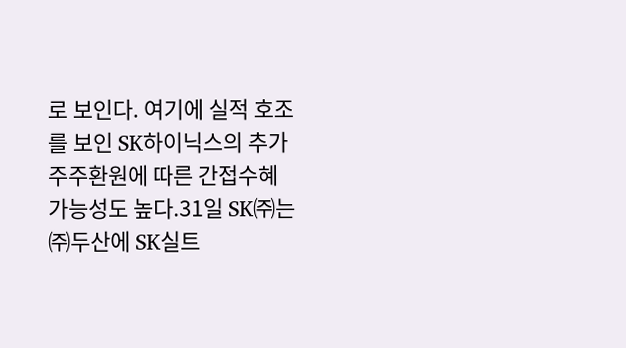로 보인다. 여기에 실적 호조를 보인 SK하이닉스의 추가 주주환원에 따른 간접수혜 가능성도 높다.31일 SK㈜는 ㈜두산에 SK실트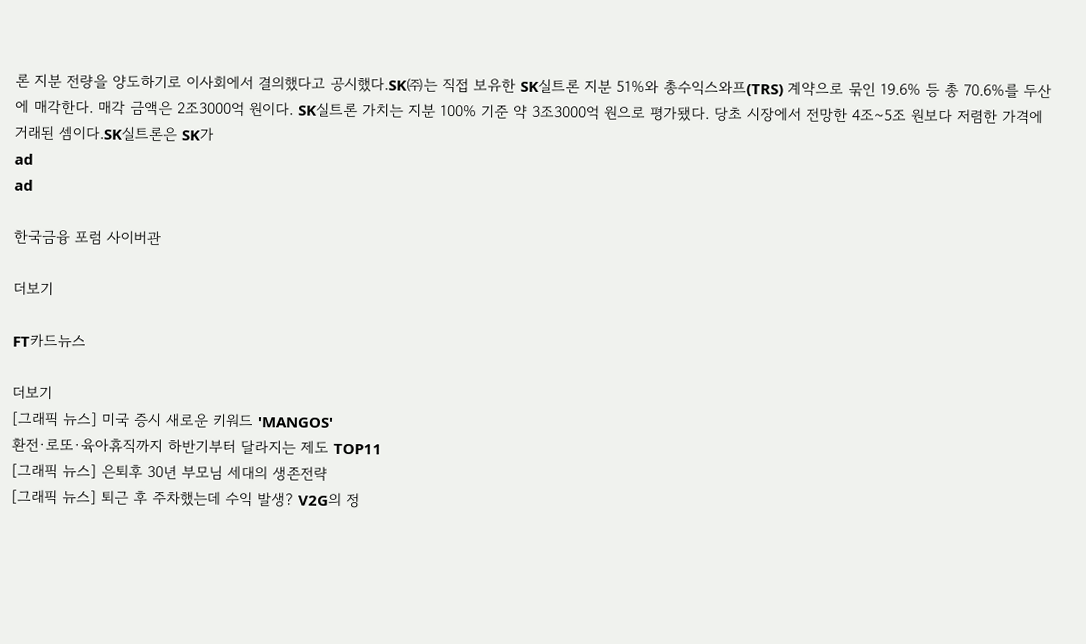론 지분 전량을 양도하기로 이사회에서 결의했다고 공시했다.SK㈜는 직접 보유한 SK실트론 지분 51%와 총수익스와프(TRS) 계약으로 묶인 19.6% 등 총 70.6%를 두산에 매각한다. 매각 금액은 2조3000억 원이다. SK실트론 가치는 지분 100% 기준 약 3조3000억 원으로 평가됐다. 당초 시장에서 전망한 4조~5조 원보다 저렴한 가격에 거래된 셈이다.SK실트론은 SK가
ad
ad

한국금융 포럼 사이버관

더보기

FT카드뉴스

더보기
[그래픽 뉴스] 미국 증시 새로운 키워드 'MANGOS'
환전·로또·육아휴직까지 하반기부터 달라지는 제도 TOP11
[그래픽 뉴스] 은퇴후 30년 부모님 세대의 생존전략
[그래픽 뉴스] 퇴근 후 주차했는데 수익 발생? V2G의 정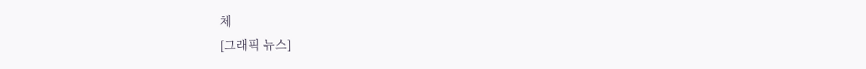체
[그래픽 뉴스]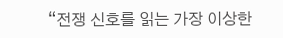“전쟁 신호를 읽는 가장 이상한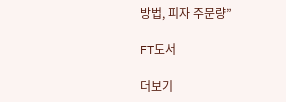방법, 피자 주문량”

FT도서

더보기